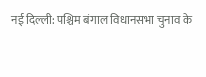नई दिल्ली: पश्चिम बंगाल विधानसभा चुनाव के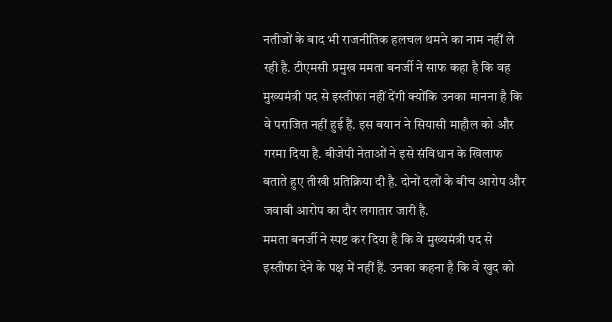नतीजों के बाद भी राजनीतिक हलचल थमने का नाम नहीं ले रही है. टीएमसी प्रमुख ममता बनर्जी ने साफ कहा है कि वह मुख्यमंत्री पद से इस्तीफा नहीं देंगी क्योंकि उनका मानना है कि वे पराजित नहीं हुई हैं. इस बयान ने सियासी माहौल को और गरमा दिया है. बीजेपी नेताओं ने इसे संविधान के खिलाफ बताते हुए तीखी प्रतिक्रिया दी है. दोनों दलों के बीच आरोप और जवाबी आरोप का दौर लगातार जारी है.
ममता बनर्जी ने स्पष्ट कर दिया है कि वे मुख्यमंत्री पद से इस्तीफा देने के पक्ष में नहीं हैं. उनका कहना है कि वे खुद को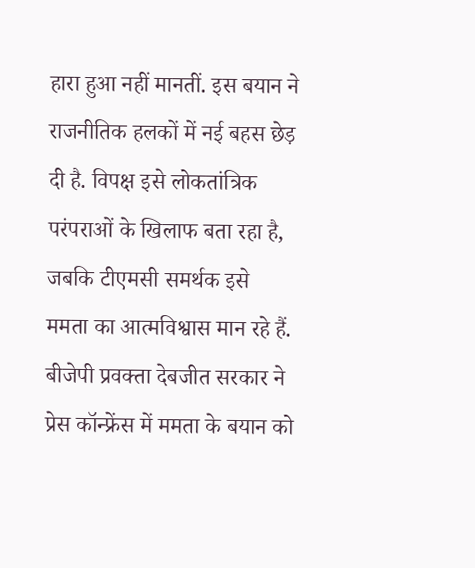हारा हुआ नहीं मानतीं. इस बयान ने राजनीतिक हलकों में नई बहस छेड़ दी है. विपक्ष इसे लोकतांत्रिक परंपराओं के खिलाफ बता रहा है, जबकि टीएमसी समर्थक इसे ममता का आत्मविश्वास मान रहे हैं.
बीजेपी प्रवक्ता देबजीत सरकार ने प्रेस कॉन्फ्रेंस में ममता के बयान को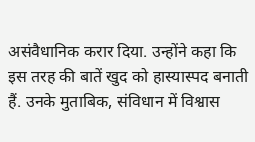असंवैधानिक करार दिया. उन्होंने कहा कि इस तरह की बातें खुद को हास्यास्पद बनाती हैं. उनके मुताबिक, संविधान में विश्वास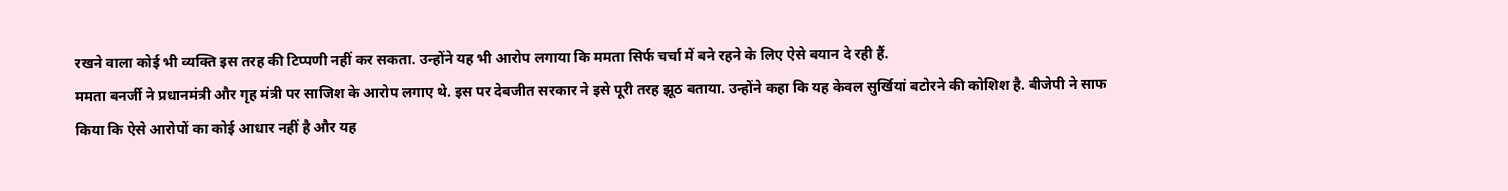रखने वाला कोई भी व्यक्ति इस तरह की टिप्पणी नहीं कर सकता. उन्होंने यह भी आरोप लगाया कि ममता सिर्फ चर्चा में बने रहने के लिए ऐसे बयान दे रही हैं.
ममता बनर्जी ने प्रधानमंत्री और गृह मंत्री पर साजिश के आरोप लगाए थे. इस पर देबजीत सरकार ने इसे पूरी तरह झूठ बताया. उन्होंने कहा कि यह केवल सुर्खियां बटोरने की कोशिश है. बीजेपी ने साफ किया कि ऐसे आरोपों का कोई आधार नहीं है और यह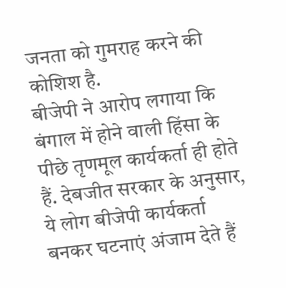जनता को गुमराह करने की कोशिश है.
बीजेपी ने आरोप लगाया कि बंगाल में होने वाली हिंसा के पीछे तृणमूल कार्यकर्ता ही होते हैं. देबजीत सरकार के अनुसार, ये लोग बीजेपी कार्यकर्ता बनकर घटनाएं अंजाम देते हैं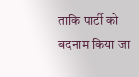ताकि पार्टी को बदनाम किया जा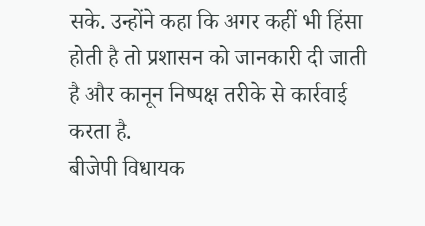सके. उन्होंने कहा कि अगर कहीं भी हिंसा होती है तो प्रशासन को जानकारी दी जाती है और कानून निष्पक्ष तरीके से कार्रवाई करता है.
बीजेपी विधायक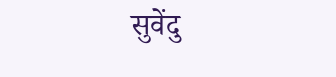सुवेंदु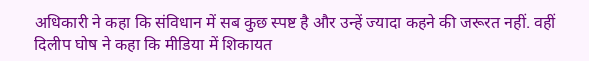अधिकारी ने कहा कि संविधान में सब कुछ स्पष्ट है और उन्हें ज्यादा कहने की जरूरत नहीं. वहीं दिलीप घोष ने कहा कि मीडिया में शिकायत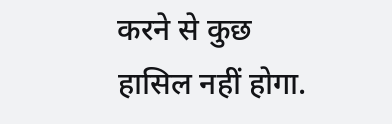करने से कुछ हासिल नहीं होगा.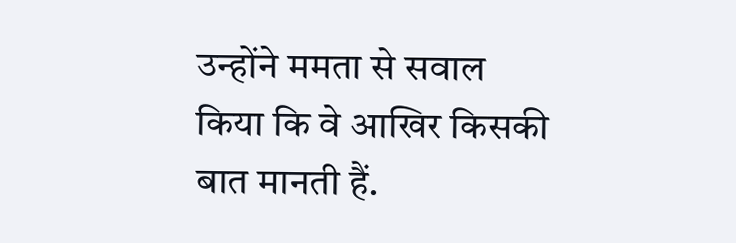उन्होंने ममता से सवाल किया कि वे आखिर किसकी बात मानती हैं.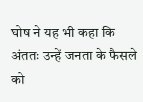घोष ने यह भी कहा कि अंततः उन्हें जनता के फैसले को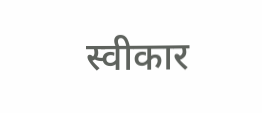स्वीकार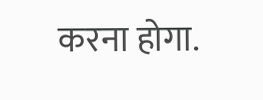करना होगा.